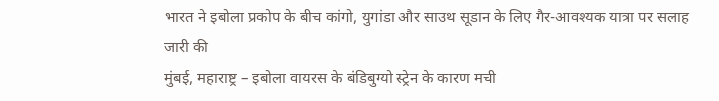भारत ने इबोला प्रकोप के बीच कांगो, युगांडा और साउथ सूडान के लिए गैर-आवश्यक यात्रा पर सलाह जारी की
मुंबई, महाराष्ट्र – इबोला वायरस के बंडिबुग्यो स्ट्रेन के कारण मची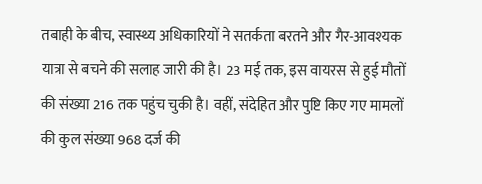तबाही के बीच, स्वास्थ्य अधिकारियों ने सतर्कता बरतने और गैर-आवश्यक यात्रा से बचने की सलाह जारी की है। 23 मई तक, इस वायरस से हुई मौतों की संख्या 216 तक पहुंच चुकी है। वहीं, संदेहित और पुष्टि किए गए मामलों की कुल संख्या 968 दर्ज की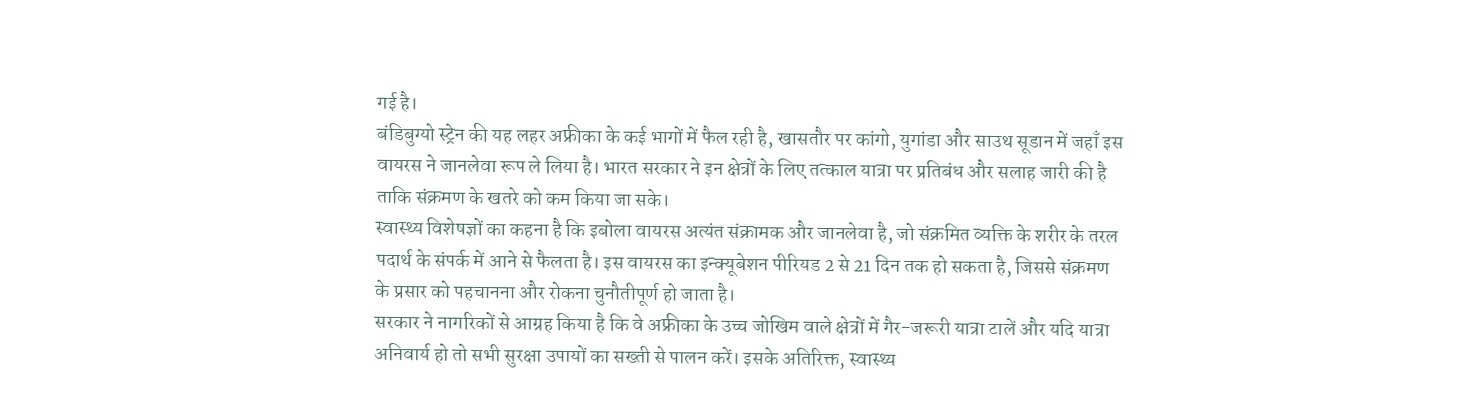गई है।
बंडिबुग्यो स्ट्रेन की यह लहर अफ्रीका के कई भागों में फैल रही है, खासतौर पर कांगो, युगांडा और साउथ सूडान में जहाँ इस वायरस ने जानलेवा रूप ले लिया है। भारत सरकार ने इन क्षेत्रों के लिए तत्काल यात्रा पर प्रतिबंध और सलाह जारी की है ताकि संक्रमण के खतरे को कम किया जा सके।
स्वास्थ्य विशेषज्ञों का कहना है कि इबोला वायरस अत्यंत संक्रामक और जानलेवा है, जो संक्रमित व्यक्ति के शरीर के तरल पदार्थ के संपर्क में आने से फैलता है। इस वायरस का इन्क्यूबेशन पीरियड 2 से 21 दिन तक हो सकता है, जिससे संक्रमण के प्रसार को पहचानना और रोकना चुनौतीपूर्ण हो जाता है।
सरकार ने नागरिकों से आग्रह किया है कि वे अफ्रीका के उच्च जोखिम वाले क्षेत्रों में गैर-जरूरी यात्रा टालें और यदि यात्रा अनिवार्य हो तो सभी सुरक्षा उपायों का सख्ती से पालन करें। इसके अतिरिक्त, स्वास्थ्य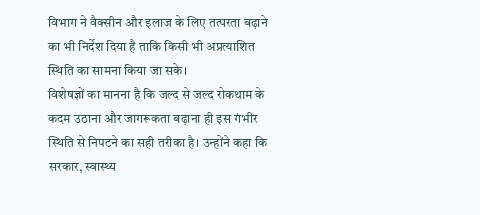विभाग ने वैक्सीन और इलाज के लिए तत्परता बढ़ाने का भी निर्देश दिया है ताकि किसी भी अप्रत्याशित स्थिति का सामना किया जा सके।
विशेषज्ञों का मानना है कि जल्द से जल्द रोकथाम के कदम उठाना और जागरूकता बढ़ाना ही इस गंभीर स्थिति से निपटने का सही तरीका है। उन्होंने कहा कि सरकार, स्वास्थ्य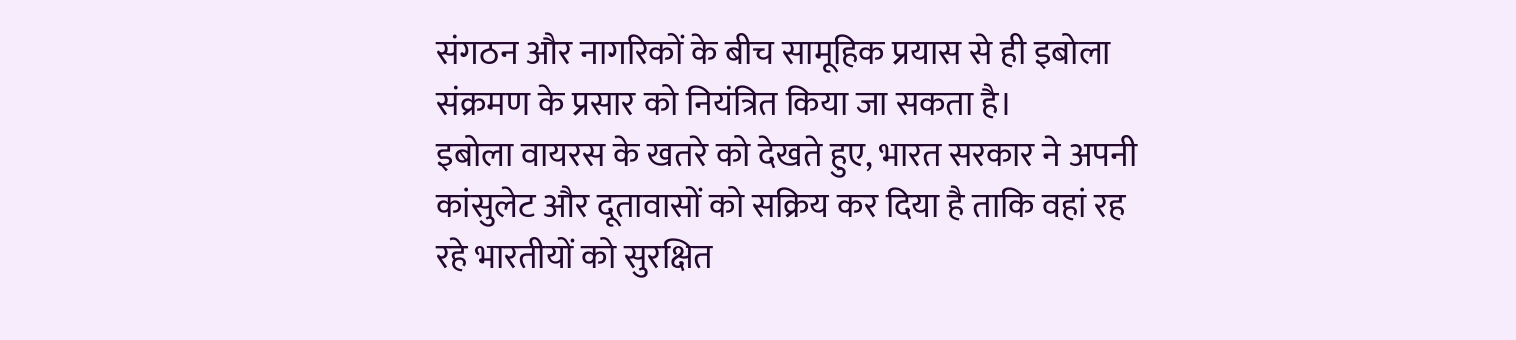संगठन और नागरिकों के बीच सामूहिक प्रयास से ही इबोला संक्रमण के प्रसार को नियंत्रित किया जा सकता है।
इबोला वायरस के खतरे को देखते हुए, भारत सरकार ने अपनी कांसुलेट और दूतावासों को सक्रिय कर दिया है ताकि वहां रह रहे भारतीयों को सुरक्षित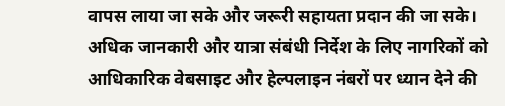वापस लाया जा सके और जरूरी सहायता प्रदान की जा सके।
अधिक जानकारी और यात्रा संबंधी निर्देश के लिए नागरिकों को आधिकारिक वेबसाइट और हेल्पलाइन नंबरों पर ध्यान देने की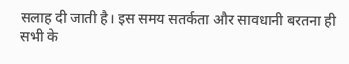सलाह दी जाती है। इस समय सतर्कता और सावधानी बरतना ही सभी के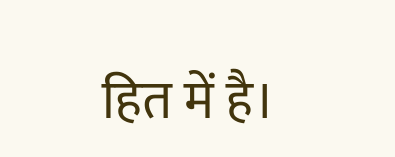हित में है।